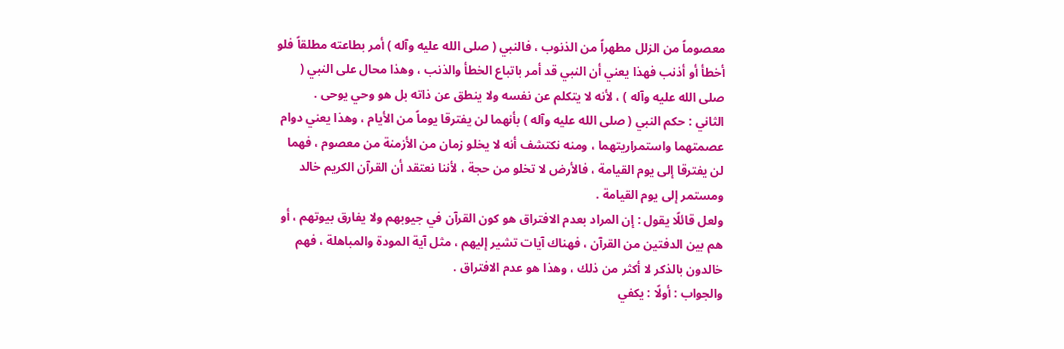معصوماً من الزلل مطهراً من الذنوب ، فالنبي ( صلى الله عليه وآله ) أمر بطاعته مطلقاً فلو أخطأ أو أذنب فهذا يعني أن النبي قد أمر باتباع الخطأ والذنب ، وهذا محال على النبي ( صلى الله عليه وآله ) ، لأنه لا يتكلم عن نفسه ولا ينطق عن ذاته بل هو وحي يوحى .
الثاني : حكم النبي ( صلى الله عليه وآله ) بأنهما لن يفترقا يوماً من الأيام ، وهذا يعني دوام عصمتهما واستمراريتهما ، ومنه نكتشف أنه لا يخلو زمان من الأزمنة من معصوم ، فهما لن يفترقا إلى يوم القيامة ، فالأرض لا تخلو من حجة ، لأننا نعتقد أن القرآن الكريم خالد ومستمر إلى يوم القيامة .
ولعل قائلًا يقول : إن المراد بعدم الافتراق هو كون القرآن في جيوبهم ولا يفارق بيوتهم ، أو هم بين الدفتين من القرآن ، فهناك آيات تشير إليهم ، مثل آية المودة والمباهلة ، فهم خالدون بالذكر لا أكثر من ذلك ، وهذا هو عدم الافتراق .
والجواب : أولًا : يكفي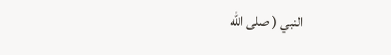النبي ( صلى الله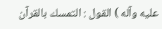عليه وآله ) القول : التمسك بالقرآن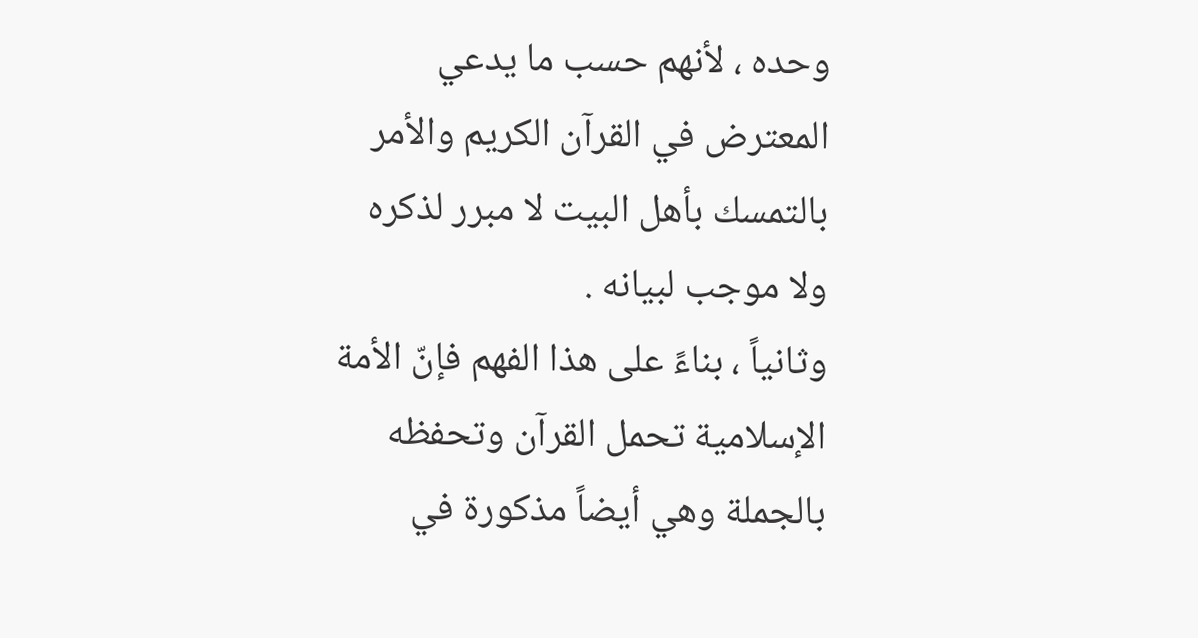وحده ، لأنهم حسب ما يدعي المعترض في القرآن الكريم والأمر بالتمسك بأهل البيت لا مبرر لذكره ولا موجب لبيانه .
وثانياً ، بناءً على هذا الفهم فإنّ الأمة الإسلامية تحمل القرآن وتحفظه بالجملة وهي أيضاً مذكورة في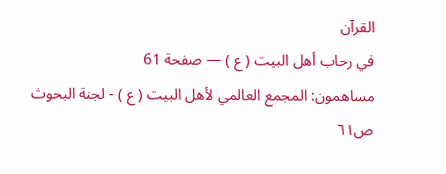القرآن
في رحاب أهل البيت ( ع ) — صفحة 61
مساهمون: المجمع العالمي لأهل البيت ( ع ) - لجنة البحوث
ص٦١